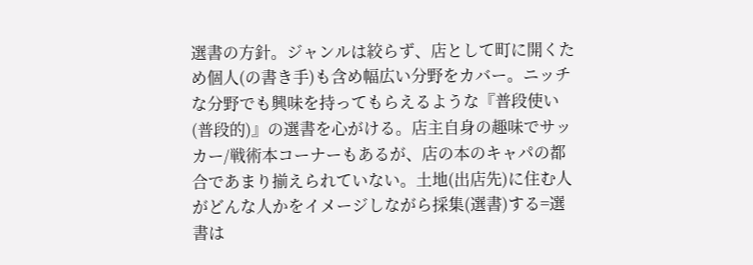選書の方針。ジャンルは絞らず、店として町に開くため個人(の書き手)も含め幅広い分野をカバー。ニッチな分野でも興味を持ってもらえるような『普段使い(普段的)』の選書を心がける。店主自身の趣味でサッカー/戦術本コーナーもあるが、店の本のキャパの都合であまり揃えられていない。土地(出店先)に住む人がどんな人かをイメージしながら採集(選書)する=選書は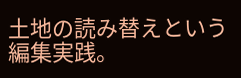土地の読み替えという編集実践。